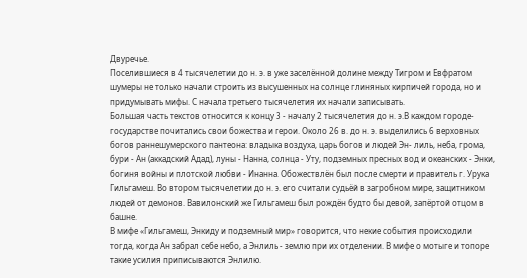Двуречье.
Поселившиеся в 4 тысячелетии до н. э. в уже заселённой долине между Тигром и Евфратом шумеры не только начали строить из высушенных на солнце глиняных кирпичей города, но и придумывать мифы. С начала третьего тысячелетия их начали записывать.
Большая часть текстов относится к концу 3 - началу 2 тысячелетия до н. э.В каждом городе-государстве почитались свои божества и герои. Около 26 в. до н. э. выделились 6 верховных богов раннешумерского пантеона: владыка воздуха, царь богов и людей Эн- лиль, неба, грома, бури - Ан (аккадский Адад), луны - Нанна, солнца - Уту, подземных пресных вод и океанских - Энки, богиня войны и плотской любви - Инанна. Обожествлён был после смерти и правитель г. Урука Гильгамеш. Во втором тысячелетии до н. э. его считали судьёй в загробном мире, защитником людей от демонов. Вавилонский же Гильгамеш был рождён будто бы девой, запёртой отцом в башне.
В мифе «Гильгамеш, Энкиду и подземный мир» говорится, что некие события происходили тогда, когда Ан забрал себе небо, а Энлиль - землю при их отделении. В мифе о мотыге и топоре такие усилия приписываются Энлилю.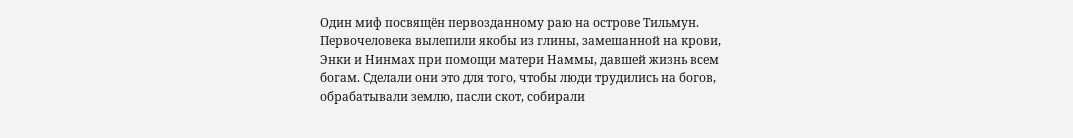Один миф посвящён первозданному раю на острове Тильмун.
Первочеловека вылепили якобы из глины, замешанной на крови, Энки и Нинмах при помощи матери Наммы, давшей жизнь всем богам. Сделали они это для того, чтобы люди трудились на богов, обрабатывали землю, пасли скот, собирали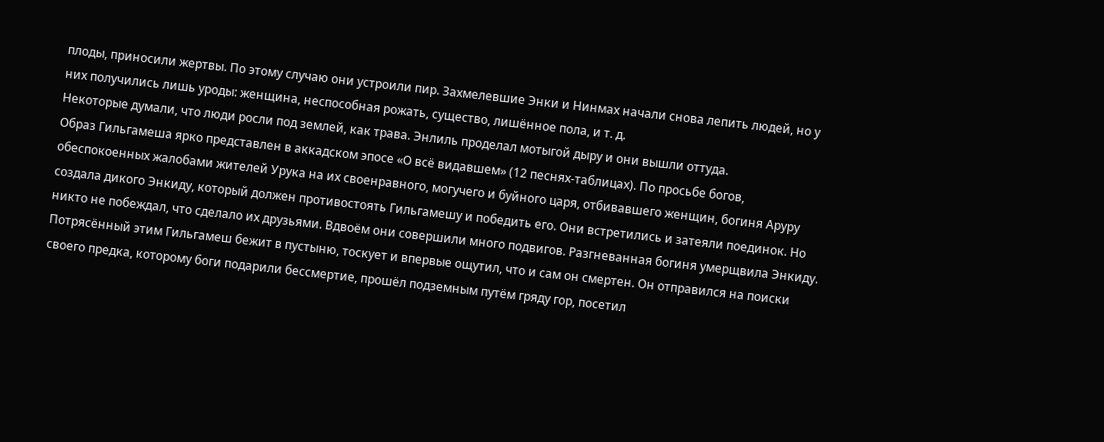плоды, приносили жертвы. По этому случаю они устроили пир. Захмелевшие Энки и Нинмах начали снова лепить людей, но у них получились лишь уроды: женщина, неспособная рожать, существо, лишённое пола, и т. д.
Некоторые думали, что люди росли под землей, как трава. Энлиль проделал мотыгой дыру и они вышли оттуда.
Образ Гильгамеша ярко представлен в аккадском эпосе «О всё видавшем» (12 песнях-таблицах). По просьбе богов, обеспокоенных жалобами жителей Урука на их своенравного, могучего и буйного царя, отбивавшего женщин, богиня Аруру создала дикого Энкиду, который должен противостоять Гильгамешу и победить его. Они встретились и затеяли поединок. Но никто не побеждал, что сделало их друзьями. Вдвоём они совершили много подвигов. Разгневанная богиня умерщвила Энкиду. Потрясённый этим Гильгамеш бежит в пустыню, тоскует и впервые ощутил, что и сам он смертен. Он отправился на поиски своего предка, которому боги подарили бессмертие, прошёл подземным путём гряду гор, посетил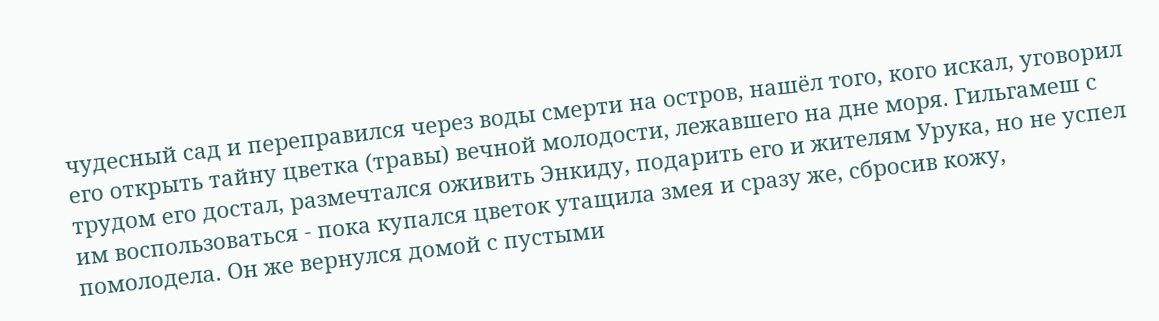чудесный сад и переправился через воды смерти на остров, нашёл того, кого искал, уговорил его открыть тайну цветка (травы) вечной молодости, лежавшего на дне моря. Гильгамеш с трудом его достал, размечтался оживить Энкиду, подарить его и жителям Урука, но не успел им воспользоваться - пока купался цветок утащила змея и сразу же, сбросив кожу, помолодела. Он же вернулся домой с пустыми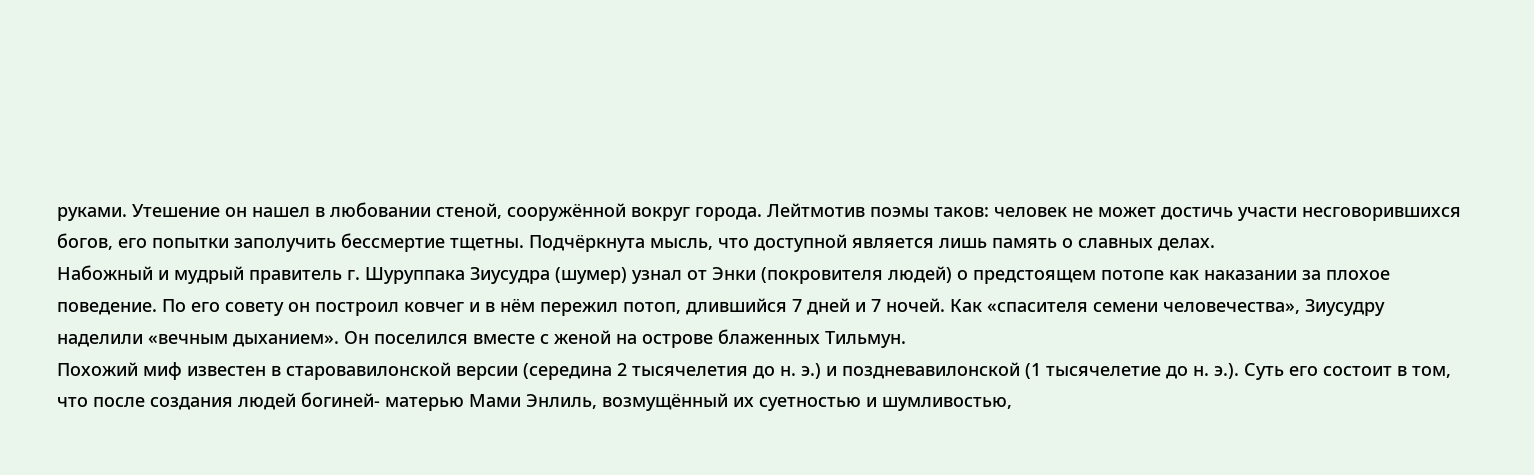руками. Утешение он нашел в любовании стеной, сооружённой вокруг города. Лейтмотив поэмы таков: человек не может достичь участи несговорившихся богов, его попытки заполучить бессмертие тщетны. Подчёркнута мысль, что доступной является лишь память о славных делах.
Набожный и мудрый правитель г. Шуруппака Зиусудра (шумер) узнал от Энки (покровителя людей) о предстоящем потопе как наказании за плохое поведение. По его совету он построил ковчег и в нём пережил потоп, длившийся 7 дней и 7 ночей. Как «спасителя семени человечества», Зиусудру наделили «вечным дыханием». Он поселился вместе с женой на острове блаженных Тильмун.
Похожий миф известен в старовавилонской версии (середина 2 тысячелетия до н. э.) и поздневавилонской (1 тысячелетие до н. э.). Суть его состоит в том, что после создания людей богиней- матерью Мами Энлиль, возмущённый их суетностью и шумливостью,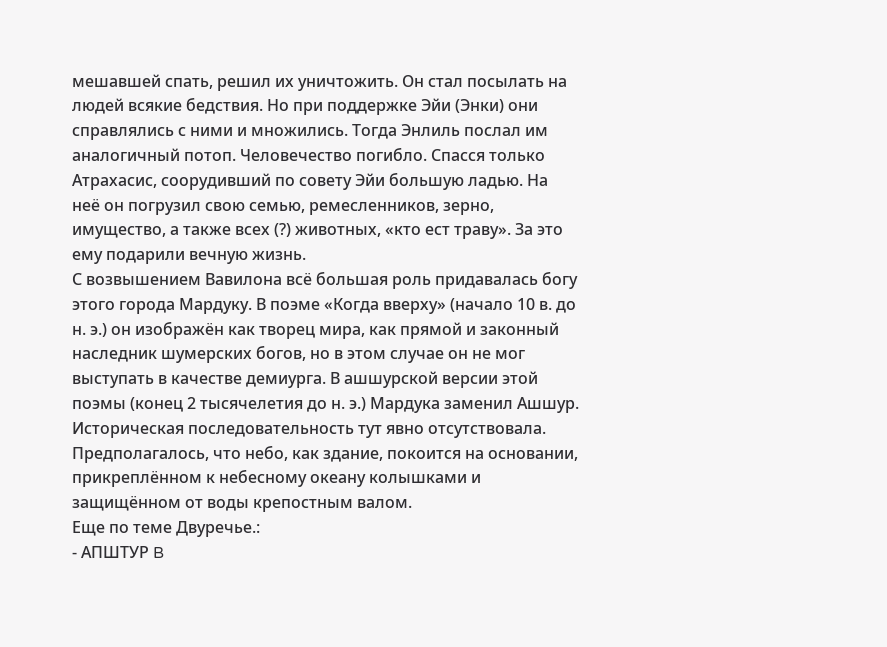мешавшей спать, решил их уничтожить. Он стал посылать на людей всякие бедствия. Но при поддержке Эйи (Энки) они справлялись с ними и множились. Тогда Энлиль послал им аналогичный потоп. Человечество погибло. Спасся только Атрахасис, соорудивший по совету Эйи большую ладью. На неё он погрузил свою семью, ремесленников, зерно, имущество, а также всех (?) животных, «кто ест траву». За это ему подарили вечную жизнь.
С возвышением Вавилона всё большая роль придавалась богу этого города Мардуку. В поэме «Когда вверху» (начало 10 в. до н. э.) он изображён как творец мира, как прямой и законный наследник шумерских богов, но в этом случае он не мог выступать в качестве демиурга. В ашшурской версии этой поэмы (конец 2 тысячелетия до н. э.) Мардука заменил Ашшур. Историческая последовательность тут явно отсутствовала.
Предполагалось, что небо, как здание, покоится на основании, прикреплённом к небесному океану колышками и защищённом от воды крепостным валом.
Еще по теме Двуречье.:
- АПШТУР B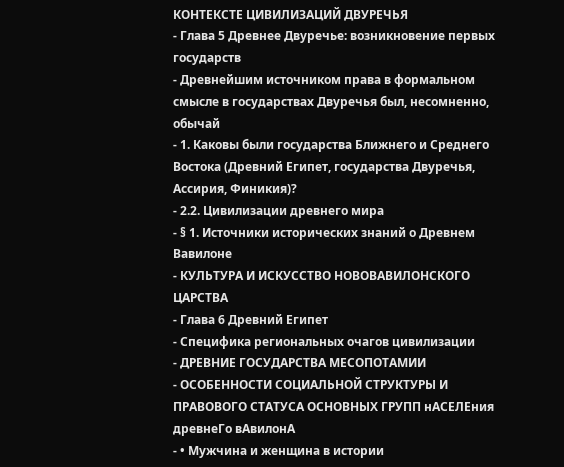КОНТЕКСТЕ ЦИВИЛИЗАЦИЙ ДВУРЕЧЬЯ
- Глава 5 Древнее Двуречье: возникновение первых государств
- Древнейшим источником права в формальном смысле в государствах Двуречья был, несомненно, обычай
- 1. Каковы были государства Ближнего и Среднего Востока (Древний Египет, государства Двуречья, Ассирия, Финикия)?
- 2.2. Цивилизации древнего мира
- § 1. Источники исторических знаний о Древнем Вавилоне
- КУЛЬТУРА И ИСКУССТВО НОВОВАВИЛОНСКОГО ЦАРСТВА
- Глава 6 Древний Египет
- Специфика региональных очагов цивилизации
- ДРЕВНИЕ ГОСУДАРСТВА МЕСОПОТАМИИ
- ОСОБЕННОСТИ СОЦИАЛЬНОЙ СТРУКТУРЫ И ПРАВОВОГО СТАТУСА ОСНОВНЫХ ГРУПП нАСЕЛЕния древнеГо вАвилонА
- • Мужчина и женщина в истории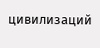цивилизаций